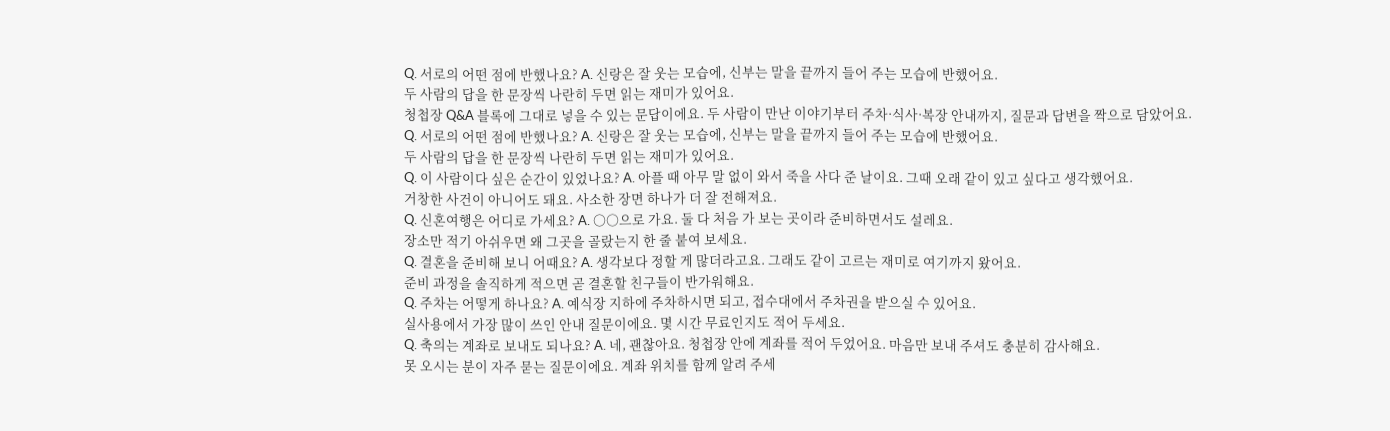Q. 서로의 어떤 점에 반했나요? A. 신랑은 잘 웃는 모습에, 신부는 말을 끝까지 들어 주는 모습에 반했어요.
두 사람의 답을 한 문장씩 나란히 두면 읽는 재미가 있어요.
청첩장 Q&A 블록에 그대로 넣을 수 있는 문답이에요. 두 사람이 만난 이야기부터 주차·식사·복장 안내까지, 질문과 답변을 짝으로 담았어요.
Q. 서로의 어떤 점에 반했나요? A. 신랑은 잘 웃는 모습에, 신부는 말을 끝까지 들어 주는 모습에 반했어요.
두 사람의 답을 한 문장씩 나란히 두면 읽는 재미가 있어요.
Q. 이 사람이다 싶은 순간이 있었나요? A. 아플 때 아무 말 없이 와서 죽을 사다 준 날이요. 그때 오래 같이 있고 싶다고 생각했어요.
거창한 사건이 아니어도 돼요. 사소한 장면 하나가 더 잘 전해져요.
Q. 신혼여행은 어디로 가세요? A. ○○으로 가요. 둘 다 처음 가 보는 곳이라 준비하면서도 설레요.
장소만 적기 아쉬우면 왜 그곳을 골랐는지 한 줄 붙여 보세요.
Q. 결혼을 준비해 보니 어때요? A. 생각보다 정할 게 많더라고요. 그래도 같이 고르는 재미로 여기까지 왔어요.
준비 과정을 솔직하게 적으면 곧 결혼할 친구들이 반가워해요.
Q. 주차는 어떻게 하나요? A. 예식장 지하에 주차하시면 되고, 접수대에서 주차권을 받으실 수 있어요.
실사용에서 가장 많이 쓰인 안내 질문이에요. 몇 시간 무료인지도 적어 두세요.
Q. 축의는 계좌로 보내도 되나요? A. 네, 괜찮아요. 청첩장 안에 계좌를 적어 두었어요. 마음만 보내 주셔도 충분히 감사해요.
못 오시는 분이 자주 묻는 질문이에요. 계좌 위치를 함께 알려 주세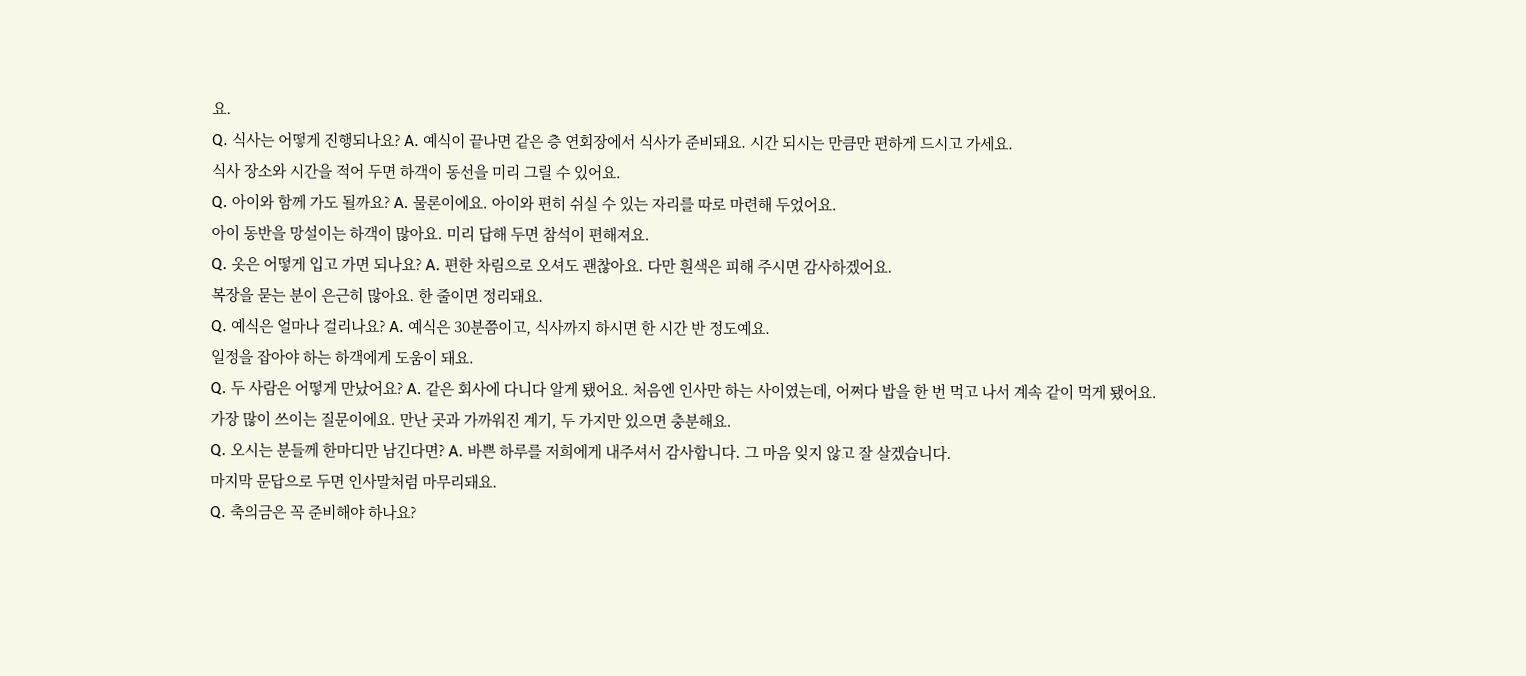요.
Q. 식사는 어떻게 진행되나요? A. 예식이 끝나면 같은 층 연회장에서 식사가 준비돼요. 시간 되시는 만큼만 편하게 드시고 가세요.
식사 장소와 시간을 적어 두면 하객이 동선을 미리 그릴 수 있어요.
Q. 아이와 함께 가도 될까요? A. 물론이에요. 아이와 편히 쉬실 수 있는 자리를 따로 마련해 두었어요.
아이 동반을 망설이는 하객이 많아요. 미리 답해 두면 참석이 편해져요.
Q. 옷은 어떻게 입고 가면 되나요? A. 편한 차림으로 오셔도 괜찮아요. 다만 흰색은 피해 주시면 감사하겠어요.
복장을 묻는 분이 은근히 많아요. 한 줄이면 정리돼요.
Q. 예식은 얼마나 걸리나요? A. 예식은 30분쯤이고, 식사까지 하시면 한 시간 반 정도예요.
일정을 잡아야 하는 하객에게 도움이 돼요.
Q. 두 사람은 어떻게 만났어요? A. 같은 회사에 다니다 알게 됐어요. 처음엔 인사만 하는 사이였는데, 어쩌다 밥을 한 번 먹고 나서 계속 같이 먹게 됐어요.
가장 많이 쓰이는 질문이에요. 만난 곳과 가까워진 계기, 두 가지만 있으면 충분해요.
Q. 오시는 분들께 한마디만 남긴다면? A. 바쁜 하루를 저희에게 내주셔서 감사합니다. 그 마음 잊지 않고 잘 살겠습니다.
마지막 문답으로 두면 인사말처럼 마무리돼요.
Q. 축의금은 꼭 준비해야 하나요?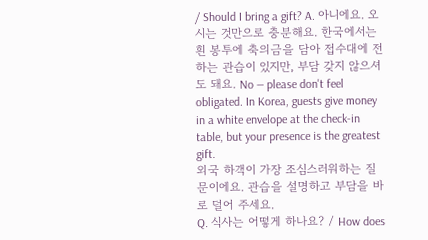/ Should I bring a gift? A. 아니에요. 오시는 것만으로 충분해요. 한국에서는 흰 봉투에 축의금을 담아 접수대에 전하는 관습이 있지만, 부담 갖지 않으셔도 돼요. No — please don't feel obligated. In Korea, guests give money in a white envelope at the check-in table, but your presence is the greatest gift.
외국 하객이 가장 조심스러워하는 질문이에요. 관습을 설명하고 부담을 바로 덜어 주세요.
Q. 식사는 어떻게 하나요? / How does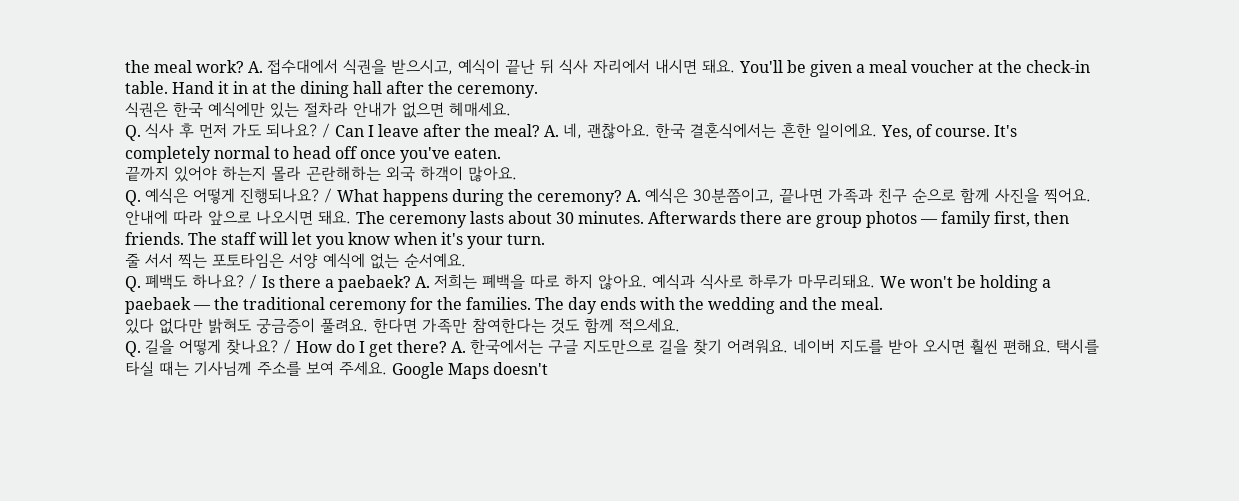the meal work? A. 접수대에서 식권을 받으시고, 예식이 끝난 뒤 식사 자리에서 내시면 돼요. You'll be given a meal voucher at the check-in table. Hand it in at the dining hall after the ceremony.
식권은 한국 예식에만 있는 절차라 안내가 없으면 헤매세요.
Q. 식사 후 먼저 가도 되나요? / Can I leave after the meal? A. 네, 괜찮아요. 한국 결혼식에서는 흔한 일이에요. Yes, of course. It's completely normal to head off once you've eaten.
끝까지 있어야 하는지 몰라 곤란해하는 외국 하객이 많아요.
Q. 예식은 어떻게 진행되나요? / What happens during the ceremony? A. 예식은 30분쯤이고, 끝나면 가족과 친구 순으로 함께 사진을 찍어요. 안내에 따라 앞으로 나오시면 돼요. The ceremony lasts about 30 minutes. Afterwards there are group photos — family first, then friends. The staff will let you know when it's your turn.
줄 서서 찍는 포토타임은 서양 예식에 없는 순서예요.
Q. 폐백도 하나요? / Is there a paebaek? A. 저희는 폐백을 따로 하지 않아요. 예식과 식사로 하루가 마무리돼요. We won't be holding a paebaek — the traditional ceremony for the families. The day ends with the wedding and the meal.
있다 없다만 밝혀도 궁금증이 풀려요. 한다면 가족만 참여한다는 것도 함께 적으세요.
Q. 길을 어떻게 찾나요? / How do I get there? A. 한국에서는 구글 지도만으로 길을 찾기 어려워요. 네이버 지도를 받아 오시면 훨씬 편해요. 택시를 타실 때는 기사님께 주소를 보여 주세요. Google Maps doesn't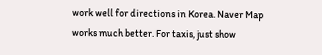work well for directions in Korea. Naver Map works much better. For taxis, just show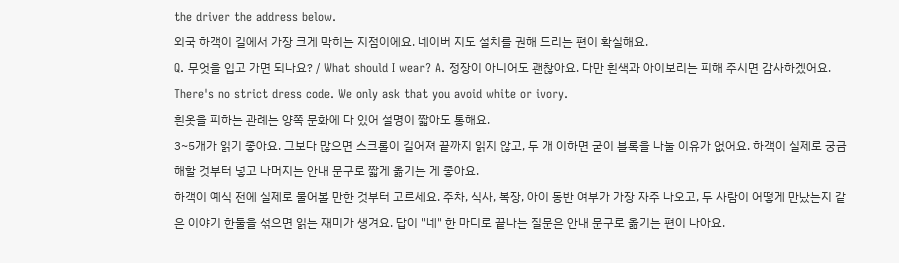the driver the address below.
외국 하객이 길에서 가장 크게 막히는 지점이에요. 네이버 지도 설치를 권해 드리는 편이 확실해요.
Q. 무엇을 입고 가면 되나요? / What should I wear? A. 정장이 아니어도 괜찮아요. 다만 흰색과 아이보리는 피해 주시면 감사하겠어요. There's no strict dress code. We only ask that you avoid white or ivory.
흰옷을 피하는 관례는 양쪽 문화에 다 있어 설명이 짧아도 통해요.
3~5개가 읽기 좋아요. 그보다 많으면 스크롤이 길어져 끝까지 읽지 않고, 두 개 이하면 굳이 블록을 나눌 이유가 없어요. 하객이 실제로 궁금해할 것부터 넣고 나머지는 안내 문구로 짧게 옮기는 게 좋아요.
하객이 예식 전에 실제로 물어볼 만한 것부터 고르세요. 주차, 식사, 복장, 아이 동반 여부가 가장 자주 나오고, 두 사람이 어떻게 만났는지 같은 이야기 한둘을 섞으면 읽는 재미가 생겨요. 답이 "네" 한 마디로 끝나는 질문은 안내 문구로 옮기는 편이 나아요.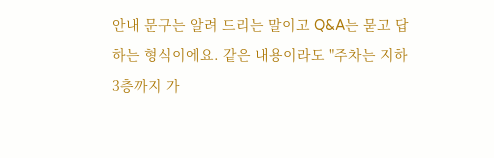안내 문구는 알려 드리는 말이고 Q&A는 묻고 답하는 형식이에요. 같은 내용이라도 "주차는 지하 3층까지 가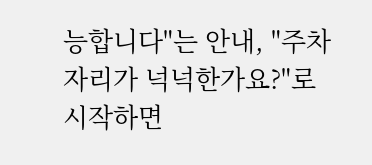능합니다"는 안내, "주차 자리가 넉넉한가요?"로 시작하면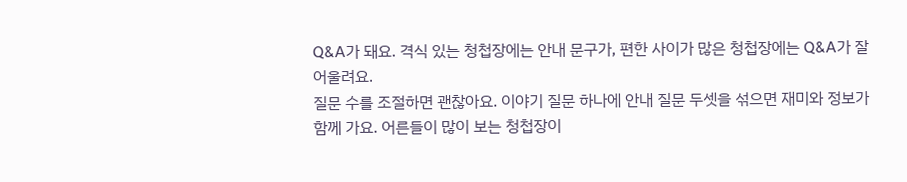Q&A가 돼요. 격식 있는 청첩장에는 안내 문구가, 편한 사이가 많은 청첩장에는 Q&A가 잘 어울려요.
질문 수를 조절하면 괜찮아요. 이야기 질문 하나에 안내 질문 두셋을 섞으면 재미와 정보가 함께 가요. 어른들이 많이 보는 청첩장이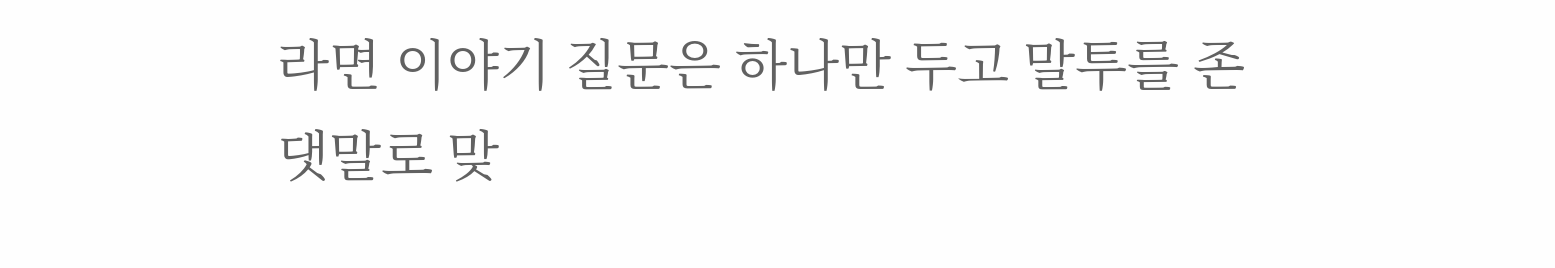라면 이야기 질문은 하나만 두고 말투를 존댓말로 맞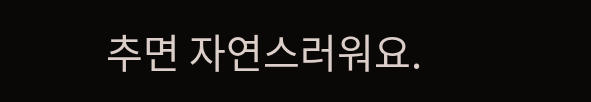추면 자연스러워요.